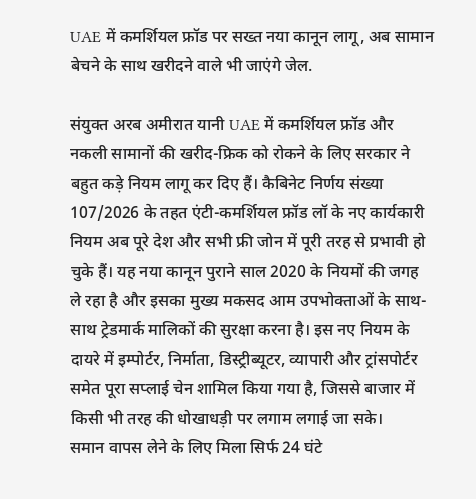UAE में कमर्शियल फ्रॉड पर सख्त नया कानून लागू, अब सामान बेचने के साथ खरीदने वाले भी जाएंगे जेल.

संयुक्त अरब अमीरात यानी UAE में कमर्शियल फ्रॉड और नकली सामानों की खरीद-फ्रिक को रोकने के लिए सरकार ने बहुत कड़े नियम लागू कर दिए हैं। कैबिनेट निर्णय संख्या 107/2026 के तहत एंटी-कमर्शियल फ्रॉड लॉ के नए कार्यकारी नियम अब पूरे देश और सभी फ्री जोन में पूरी तरह से प्रभावी हो चुके हैं। यह नया कानून पुराने साल 2020 के नियमों की जगह ले रहा है और इसका मुख्य मकसद आम उपभोक्ताओं के साथ-साथ ट्रेडमार्क मालिकों की सुरक्षा करना है। इस नए नियम के दायरे में इम्पोर्टर, निर्माता, डिस्ट्रीब्यूटर, व्यापारी और ट्रांसपोर्टर समेत पूरा सप्लाई चेन शामिल किया गया है, जिससे बाजार में किसी भी तरह की धोखाधड़ी पर लगाम लगाई जा सके।
समान वापस लेने के लिए मिला सिर्फ 24 घंटे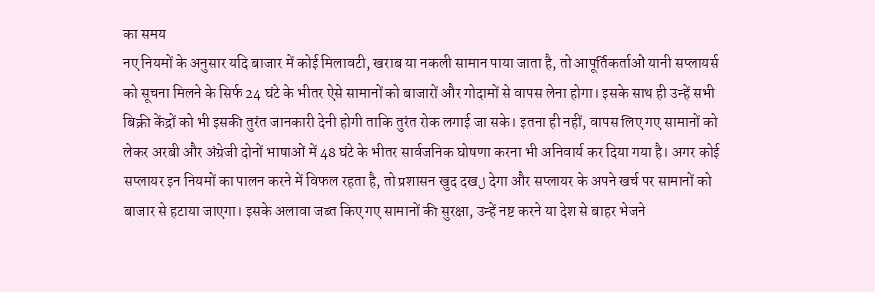का समय
नए नियमों के अनुसार यदि बाजार में कोई मिलावटी, खराब या नकली सामान पाया जाता है, तो आपूर्तिकर्ताओं यानी सप्लायर्स को सूचना मिलने के सिर्फ 24 घंटे के भीतर ऐसे सामानों को बाजारों और गोदामों से वापस लेना होगा। इसके साथ ही उन्हें सभी बिक्री केंद्रों को भी इसकी तुरंत जानकारी देनी होगी ताकि तुरंत रोक लगाई जा सके। इतना ही नहीं, वापस लिए गए सामानों को लेकर अरबी और अंग्रेजी दोनों भाषाओं में 48 घंटे के भीतर सार्वजनिक घोषणा करना भी अनिवार्य कर दिया गया है। अगर कोई सप्लायर इन नियमों का पालन करने में विफल रहता है, तो प्रशासन खुद दखل देगा और सप्लायर के अपने खर्च पर सामानों को बाजार से हटाया जाएगा। इसके अलावा जब्त किए गए सामानों की सुरक्षा, उन्हें नष्ट करने या देश से बाहर भेजने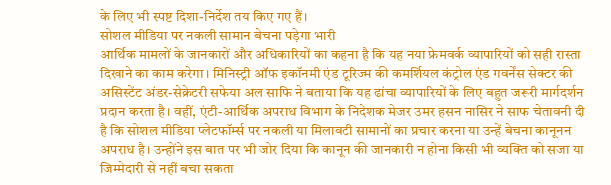के लिए भी स्पष्ट दिशा-निर्देश तय किए गए हैं।
सोशल मीडिया पर नकली सामान बेचना पड़ेगा भारी
आर्थिक मामलों के जानकारों और अधिकारियों का कहना है कि यह नया फ्रेमवर्क व्यापारियों को सही रास्ता दिखाने का काम करेगा। मिनिस्ट्री ऑफ इकॉनमी एंड टूरिज्म की कमर्शियल कंट्रोल एंड गवर्नेंस सेक्टर की असिस्टेंट अंडर-सेक्रेटरी सफेया अल साफि ने बताया कि यह ढांचा व्यापारियों के लिए बहुत जरूरी मार्गदर्शन प्रदान करता है। वहीं, एंटी-आर्थिक अपराध विभाग के निदेशक मेजर उमर हसन नासिर ने साफ चेतावनी दी है कि सोशल मीडिया प्लेटफॉर्म्स पर नकली या मिलावटी सामानों का प्रचार करना या उन्हें बेचना कानूनन अपराध है। उन्होंने इस बात पर भी जोर दिया कि कानून की जानकारी न होना किसी भी व्यक्ति को सजा या जिम्मेदारी से नहीं बचा सकता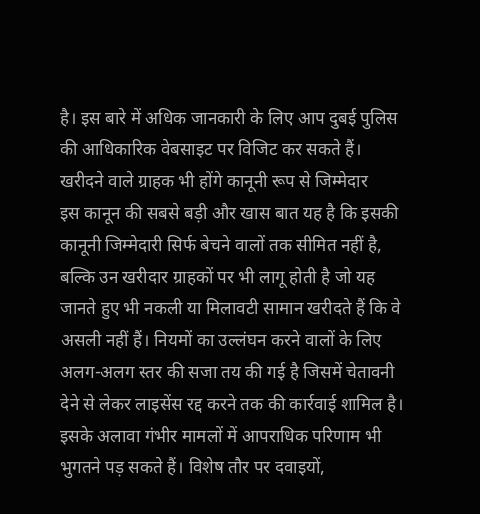है। इस बारे में अधिक जानकारी के लिए आप दुबई पुलिस की आधिकारिक वेबसाइट पर विजिट कर सकते हैं।
खरीदने वाले ग्राहक भी होंगे कानूनी रूप से जिम्मेदार
इस कानून की सबसे बड़ी और खास बात यह है कि इसकी कानूनी जिम्मेदारी सिर्फ बेचने वालों तक सीमित नहीं है, बल्कि उन खरीदार ग्राहकों पर भी लागू होती है जो यह जानते हुए भी नकली या मिलावटी सामान खरीदते हैं कि वे असली नहीं हैं। नियमों का उल्लंघन करने वालों के लिए अलग-अलग स्तर की सजा तय की गई है जिसमें चेतावनी देने से लेकर लाइसेंस रद्द करने तक की कार्रवाई शामिल है। इसके अलावा गंभीर मामलों में आपराधिक परिणाम भी भुगतने पड़ सकते हैं। विशेष तौर पर दवाइयों,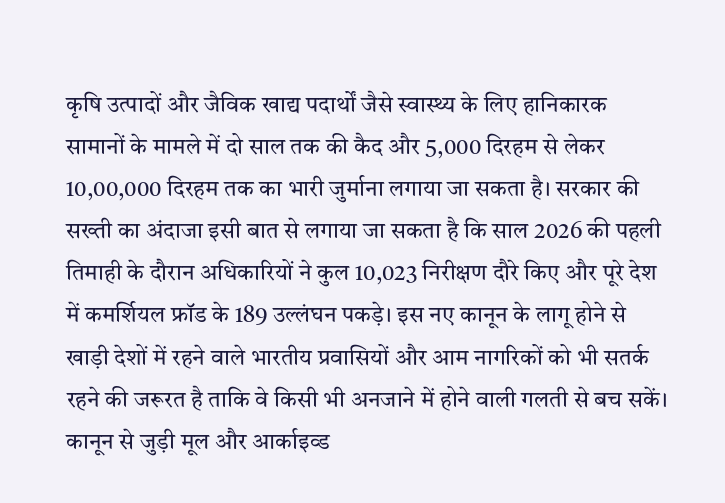कृषि उत्पादों और जैविक खाद्य पदार्थों जैसे स्वास्थ्य के लिए हानिकारक सामानों के मामले में दो साल तक की कैद और 5,000 दिरहम से लेकर 10,00,000 दिरहम तक का भारी जुर्माना लगाया जा सकता है। सरकार की सख्ती का अंदाजा इसी बात से लगाया जा सकता है कि साल 2026 की पहली तिमाही के दौरान अधिकारियों ने कुल 10,023 निरीक्षण दौरे किए और पूरे देश में कमर्शियल फ्रॉड के 189 उल्लंघन पकड़े। इस नए कानून के लागू होने से खाड़ी देशों में रहने वाले भारतीय प्रवासियों और आम नागरिकों को भी सतर्क रहने की जरूरत है ताकि वे किसी भी अनजाने में होने वाली गलती से बच सकें। कानून से जुड़ी मूल और आर्काइव्ड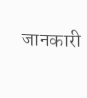जानकारी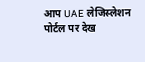आप UAE लेजिस्लेशन पोर्टल पर देख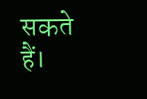सकते हैं।